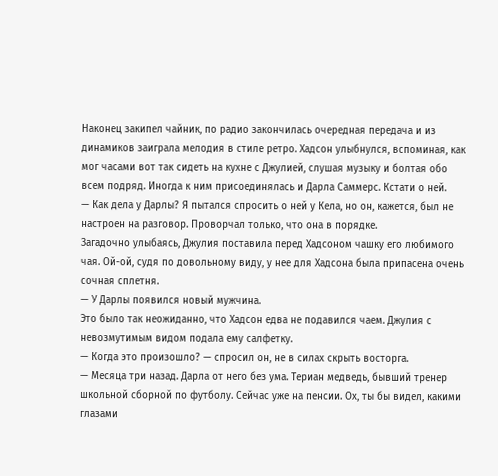Наконец закипел чайник, по радио закончилась очередная передача и из динамиков заиграла мелодия в стиле ретро. Хадсон улыбнулся, вспоминая, как мог часами вот так сидеть на кухне с Джулией, слушая музыку и болтая обо всем подряд. Иногда к ним присоединялась и Дарла Саммерс. Кстати о ней.
— Как дела у Дарлы? Я пытался спросить о ней у Кела, но он, кажется, был не настроен на разговор. Проворчал только, что она в порядке.
Загадочно улыбаясь, Джулия поставила перед Хадсоном чашку его любимого чая. Ой-ой, судя по довольному виду, у нее для Хадсона была припасена очень сочная сплетня.
— У Дарлы появился новый мужчина.
Это было так неожиданно, что Хадсон едва не подавился чаем. Джулия с невозмутимым видом подала ему салфетку.
— Когда это произошло? — спросил он, не в силах скрыть восторга.
— Месяца три назад. Дарла от него без ума. Териан медведь, бывший тренер школьной сборной по футболу. Сейчас уже на пенсии. Ох, ты бы видел, какими глазами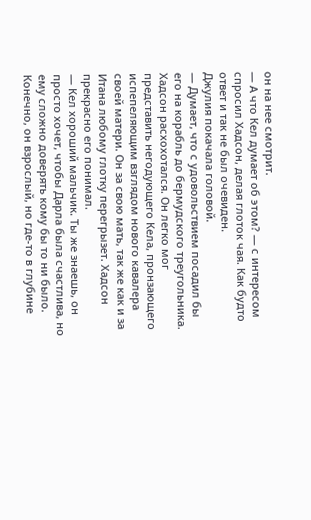он на нее смотрит.
— А что Кел думает об этом? — с интересом спросил Хадсон, делая глоток чая. Как будто ответ и так не был очевиден.
Джулия покачала головой.
— Думает, что с удовольствием посадил бы его на корабль до бермудского треугольника.
Хадсон расхохотался. Он легко мог представить негодующего Кела, пронзающего испепеляющим взглядом нового кавалера своей матери. Он за свою мать, так же как и за Итана любому глотку перегрызет. Хадсон прекрасно его понимал.
— Кел хороший мальчик. Ты же знаешь, он просто хочет, чтобы Дарла была счастлива, но ему сложно доверять кому бы то ни было. Конечно, он взрослый, но где-то в глубине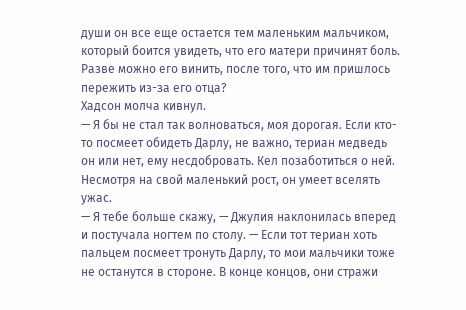души он все еще остается тем маленьким мальчиком, который боится увидеть, что его матери причинят боль. Разве можно его винить, после того, что им пришлось пережить из-за его отца?
Хадсон молча кивнул.
— Я бы не стал так волноваться, моя дорогая. Если кто-то посмеет обидеть Дарлу, не важно, териан медведь он или нет, ему несдобровать. Кел позаботиться о ней. Несмотря на свой маленький рост, он умеет вселять ужас.
— Я тебе больше скажу, — Джулия наклонилась вперед и постучала ногтем по столу. — Если тот териан хоть пальцем посмеет тронуть Дарлу, то мои мальчики тоже не останутся в стороне. В конце концов, они стражи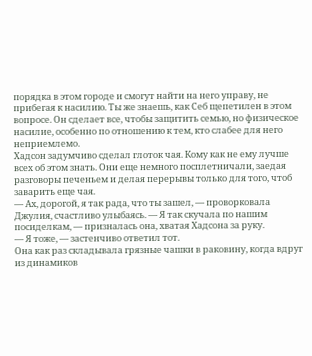порядка в этом городе и смогут найти на него управу, не прибегая к насилию. Ты же знаешь, как Себ щепетилен в этом вопросе. Он сделает все, чтобы защитить семью, но физическое насилие, особенно по отношению к тем, кто слабее для него неприемлемо.
Хадсон задумчиво сделал глоток чая. Кому как не ему лучше всех об этом знать. Они еще немного посплетничали, заедая разговоры печеньем и делая перерывы только для того, чтоб заварить еще чая.
— Ах, дорогой, я так рада, что ты зашел, — проворковала Джулия, счастливо улыбаясь. — Я так скучала по нашим посиделкам, — призналась она, хватая Хадсона за руку.
— Я тоже, — застенчиво ответил тот.
Она как раз складывала грязные чашки в раковину, когда вдруг из динамиков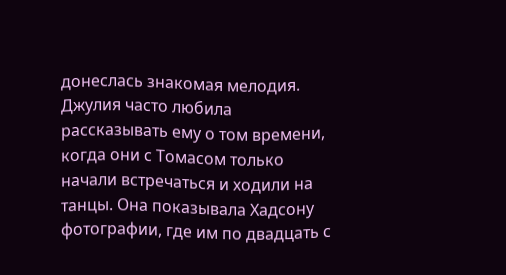донеслась знакомая мелодия. Джулия часто любила рассказывать ему о том времени, когда они с Томасом только начали встречаться и ходили на танцы. Она показывала Хадсону фотографии, где им по двадцать с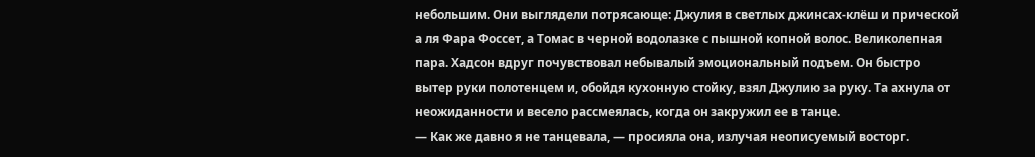небольшим. Они выглядели потрясающе: Джулия в светлых джинсах-клёш и прической а ля Фара Фоссет, а Томас в черной водолазке с пышной копной волос. Великолепная пара. Хадсон вдруг почувствовал небывалый эмоциональный подъем. Он быстро вытер руки полотенцем и, обойдя кухонную стойку, взял Джулию за руку. Та ахнула от неожиданности и весело рассмеялась, когда он закружил ее в танце.
— Как же давно я не танцевала, — просияла она, излучая неописуемый восторг.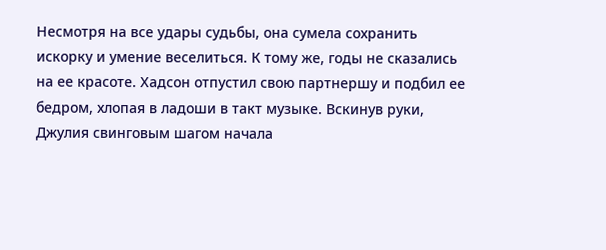Несмотря на все удары судьбы, она сумела сохранить искорку и умение веселиться. К тому же, годы не сказались на ее красоте. Хадсон отпустил свою партнершу и подбил ее бедром, хлопая в ладоши в такт музыке. Вскинув руки, Джулия свинговым шагом начала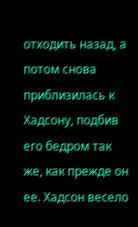отходить назад, а потом снова приблизилась к Хадсону, подбив его бедром так же, как прежде он ее. Хадсон весело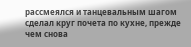рассмеялся и танцевальным шагом сделал круг почета по кухне, прежде чем снова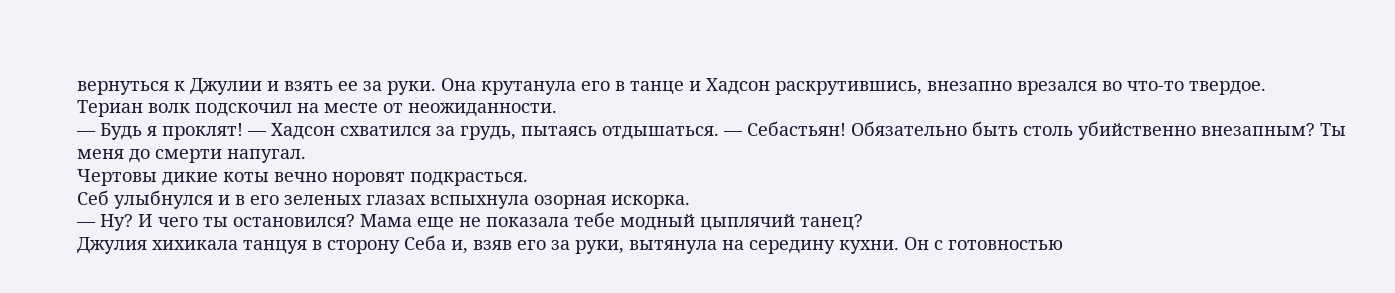вернуться к Джулии и взять ее за руки. Она крутанула его в танце и Хадсон раскрутившись, внезапно врезался во что-то твердое.
Териан волк подскочил на месте от неожиданности.
— Будь я проклят! — Хадсон схватился за грудь, пытаясь отдышаться. — Себастьян! Обязательно быть столь убийственно внезапным? Ты меня до смерти напугал.
Чертовы дикие коты вечно норовят подкрасться.
Себ улыбнулся и в его зеленых глазах вспыхнула озорная искорка.
— Ну? И чего ты остановился? Мама еще не показала тебе модный цыплячий танец?
Джулия хихикала танцуя в сторону Себа и, взяв его за руки, вытянула на середину кухни. Он с готовностью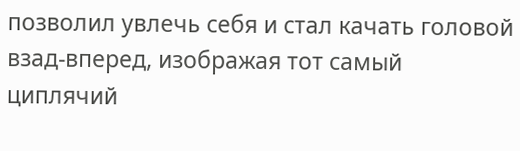позволил увлечь себя и стал качать головой взад-вперед, изображая тот самый циплячий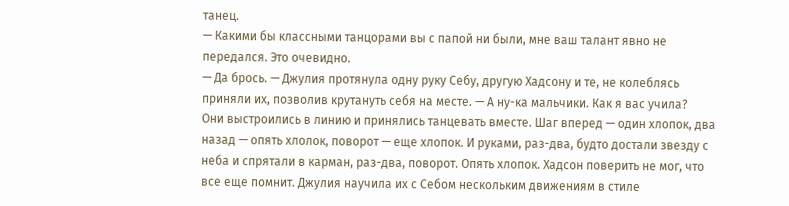танец.
— Какими бы классными танцорами вы с папой ни были, мне ваш талант явно не передался. Это очевидно.
— Да брось. — Джулия протянула одну руку Себу, другую Хадсону и те, не колеблясь приняли их, позволив крутануть себя на месте. — А ну-ка мальчики. Как я вас учила?
Они выстроились в линию и принялись танцевать вместе. Шаг вперед — один хлопок, два назад — опять хлолок, поворот — еще хлопок. И руками, раз-два, будто достали звезду с неба и спрятали в карман, раз-два, поворот. Опять хлопок. Хадсон поверить не мог, что все еще помнит. Джулия научила их с Себом нескольким движениям в стиле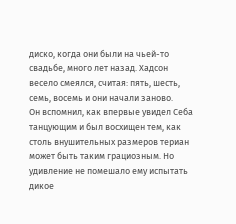диско, когда они были на чьей-то свадьбе, много лет назад. Хадсон весело смеялся, считая: пять, шесть, семь, восемь и они начали заново.
Он вспомнил, как впервые увидел Себа танцующим и был восхищен тем, как столь внушительных размеров териан может быть таким грациозным. Но удивление не помешало ему испытать дикое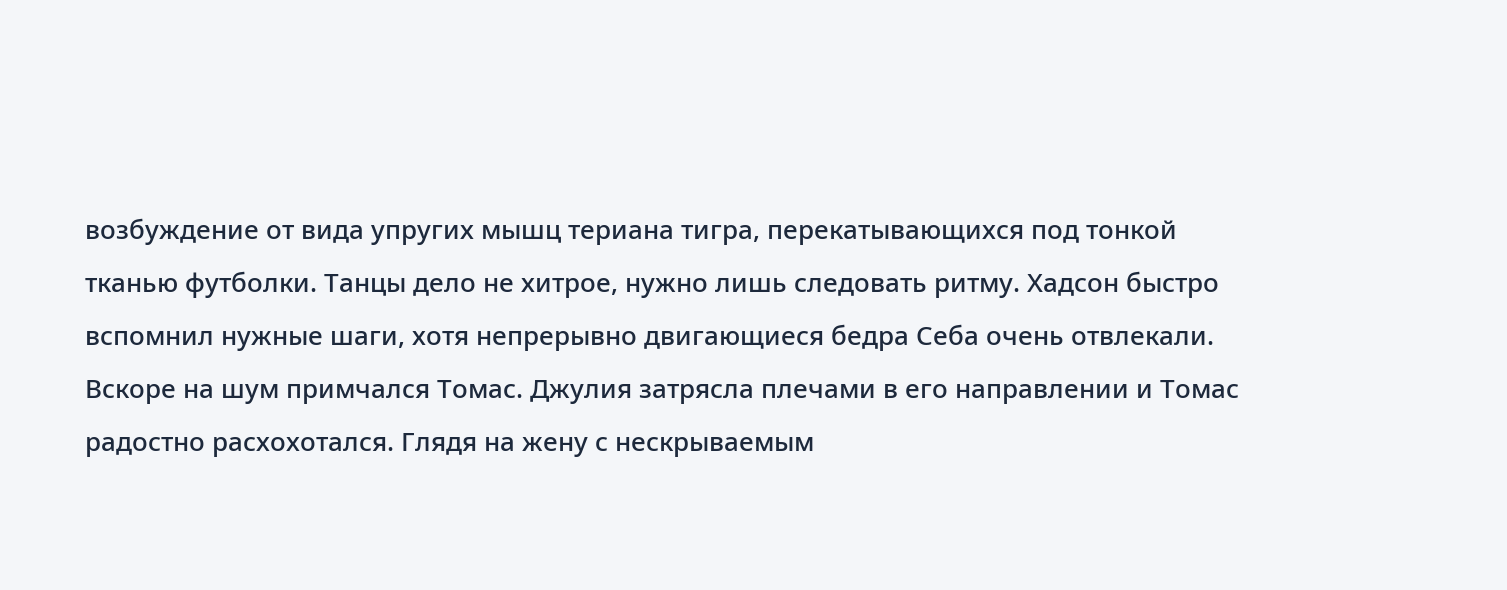возбуждение от вида упругих мышц териана тигра, перекатывающихся под тонкой тканью футболки. Танцы дело не хитрое, нужно лишь следовать ритму. Хадсон быстро вспомнил нужные шаги, хотя непрерывно двигающиеся бедра Себа очень отвлекали.
Вскоре на шум примчался Томас. Джулия затрясла плечами в его направлении и Томас радостно расхохотался. Глядя на жену с нескрываемым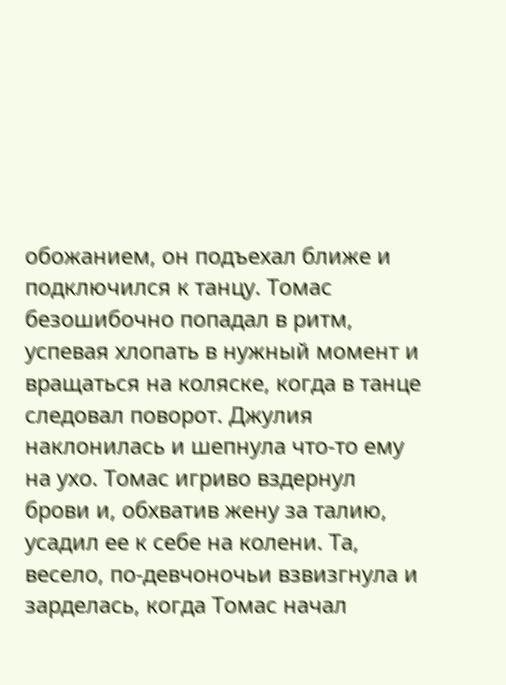обожанием, он подъехал ближе и подключился к танцу. Томас безошибочно попадал в ритм, успевая хлопать в нужный момент и вращаться на коляске, когда в танце следовал поворот. Джулия наклонилась и шепнула что-то ему на ухо. Томас игриво вздернул брови и, обхватив жену за талию, усадил ее к себе на колени. Та, весело, по-девчоночьи взвизгнула и зарделась, когда Томас начал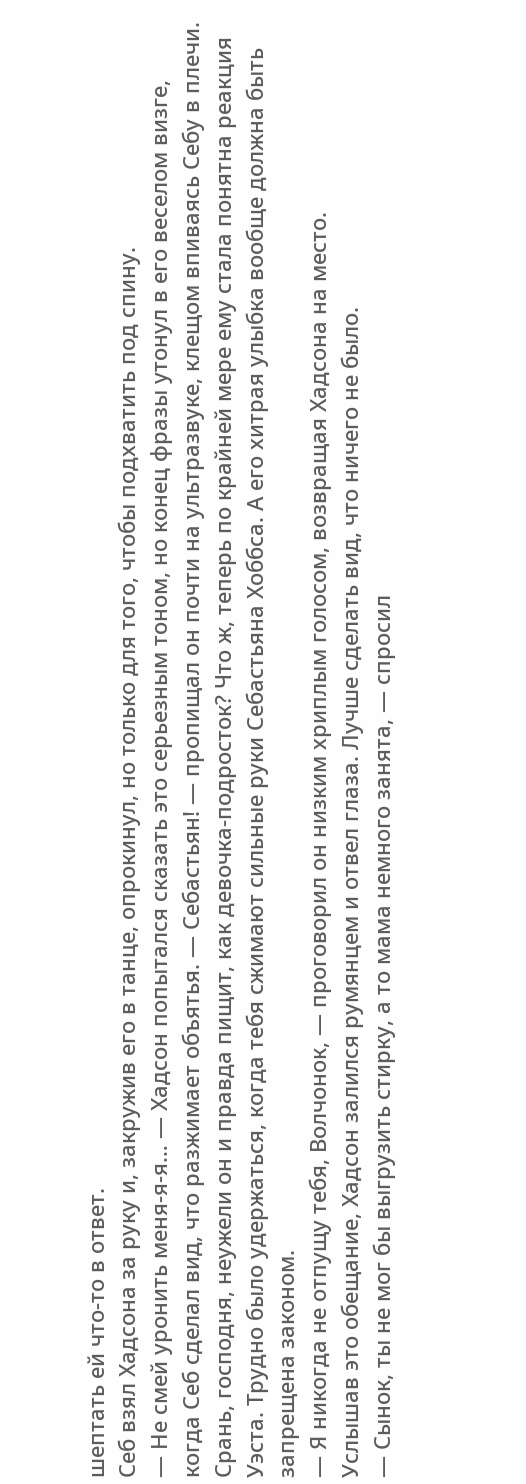шептать ей что-то в ответ.
Себ взял Хадсона за руку и, закружив его в танце, опрокинул, но только для того, чтобы подхватить под спину.
— Не смей уронить меня-я-я… — Хадсон попытался сказать это серьезным тоном, но конец фразы утонул в его веселом визге, когда Себ сделал вид, что разжимает объятья. — Себастьян! — пропищал он почти на ультразвуке, клещом впиваясь Себу в плечи. Срань, господня, неужели он и правда пищит, как девочка-подросток? Что ж, теперь по крайней мере ему стала понятна реакция Уэста. Трудно было удержаться, когда тебя сжимают сильные руки Себастьяна Хоббса. А его хитрая улыбка вообще должна быть запрещена законом.
— Я никогда не отпущу тебя, Волчонок, — проговорил он низким хриплым голосом, возвращая Хадсона на место.
Услышав это обещание, Хадсон залился румянцем и отвел глаза. Лучше сделать вид, что ничего не было.
— Сынок, ты не мог бы выгрузить стирку, а то мама немного занята, — спросил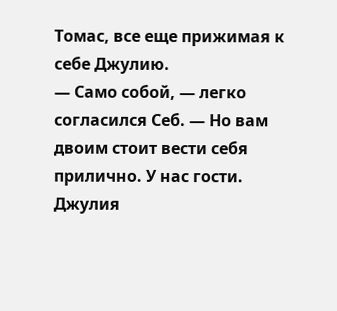Томас, все еще прижимая к себе Джулию.
— Само собой, — легко согласился Себ. — Но вам двоим стоит вести себя прилично. У нас гости.
Джулия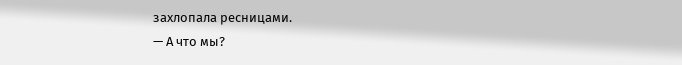захлопала ресницами.
— А что мы?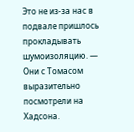Это не из-за нас в подвале пришлось прокладывать шумоизоляцию. — Они с Томасом выразительно посмотрели на Хадсона.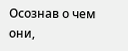Осознав о чем они,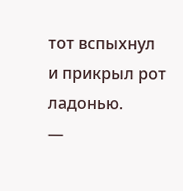тот вспыхнул и прикрыл рот ладонью.
—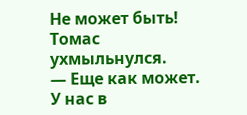Не может быть!
Томас ухмыльнулся.
— Еще как может. У нас в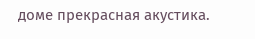доме прекрасная акустика.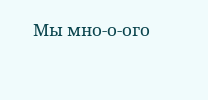Мы мно-о-ого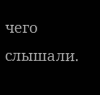чего слышали.